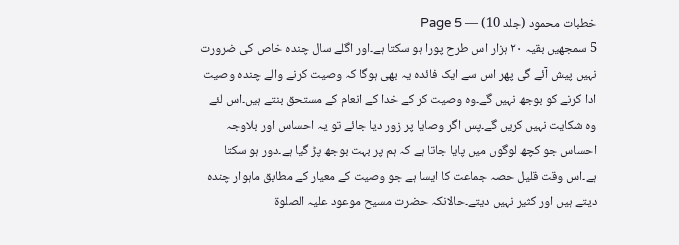خطبات محمود (جلد 10) — Page 5
5 سمجھیں بقیہ ۲۰ ہزار اس طرح پورا ہو سکتا ہے۔اور اگلے سال چندہ خاص کی ضرورت نہیں پیش آئے گی پھر اس سے ایک فائدہ یہ بھی ہوگا کہ وصیت کرنے والے چندہ وصیت ادا کرنے کو بوجھ نہیں گے۔وہ وصیت کر کے خدا کے انعام کے مستحق بنتے ہیں۔اس لئے وہ شکایت نہیں کریں گے۔پس اگر وصایا پر زور دیا جائے تو یہ احساس اور بلاوجہ احساس جو کچھ لوگوں میں پایا جاتا ہے کہ ہم پر بہت بوجھ پڑ گیا ہے۔دور ہو سکتا ہے۔اس وقت قلیل حصہ جماعت کا ایسا ہے جو وصیت کے معیار کے مطابق ماہوار چندہ دیتے ہیں اور کثیر نہیں دیتے۔حالانکہ حضرت مسیح موعود علیہ الصلوۃ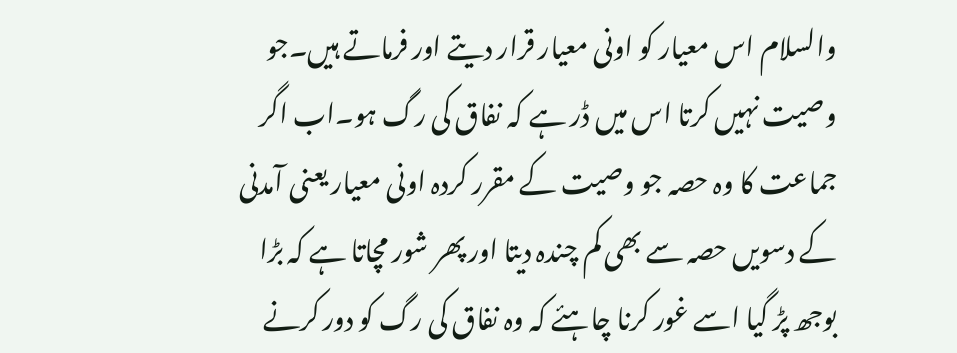والسلام اس معیار کو اونی معیار قرار دیتے اور فرماتے ہیں۔جو وصیت نہیں کرتا اس میں ڈر ہے کہ نفاق کی رگ ہو۔اب اگر جماعت کا وہ حصہ جو وصیت کے مقرر کردہ اونی معیار یعنی آمدنی کے دسویں حصہ سے بھی کم چندہ دیتا اور پھر شور مچاتا ہے کہ بڑا بوجھ پڑ گیا اسے غور کرنا چاہئے کہ وہ نفاق کی رگ کو دور کرنے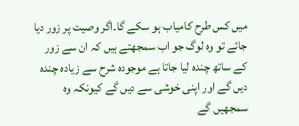میں کس طرح کامیاب ہو سکے گا۔اگر وصیت پر زور دیا جائے تو وہ لوگ جو اب سمجھتے ہیں کہ ان سے زور کے ساتھ چندہ لیا جاتا ہے موجودہ شرح سے زیادہ چندہ دیں گے اور اپنی خوشی سے دیں گے کیونکہ وہ سمجھیں گے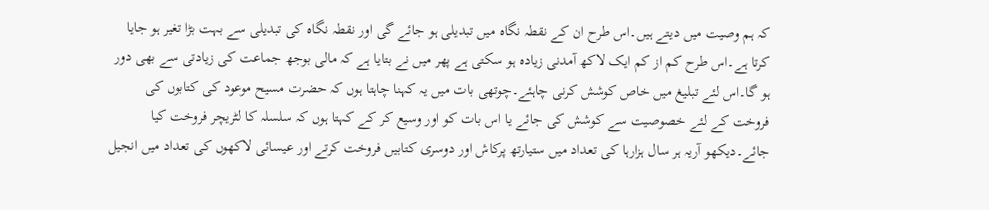کہ ہم وصیت میں دیتے ہیں۔اس طرح ان کے نقطہ نگاہ میں تبدیلی ہو جائے گی اور نقطہ نگاہ کی تبدیلی سے بہت بڑا تغیر ہو جایا کرتا ہے۔اس طرح کم از کم ایک لاکھ آمدنی زیادہ ہو سکتی ہے پھر میں نے بتایا ہے کہ مالی بوجھ جماعت کی زیادتی سے بھی دور ہو گا۔اس لئے تبلیغ میں خاص کوشش کرنی چاہئے۔چوتھی بات میں یہ کہنا چاہتا ہوں کہ حضرت مسیح موعود کی کتابوں کی فروخت کے لئے خصوصیت سے کوشش کی جائے یا اس بات کو اور وسیع کر کے کہتا ہوں کہ سلسلہ کا لٹریچر فروخت کیا جائے۔دیکھو آریہ ہر سال ہزارہا کی تعداد میں ستیارتھ پرکاش اور دوسری کتابیں فروخت کرتے اور عیسائی لاکھوں کی تعداد میں انجیل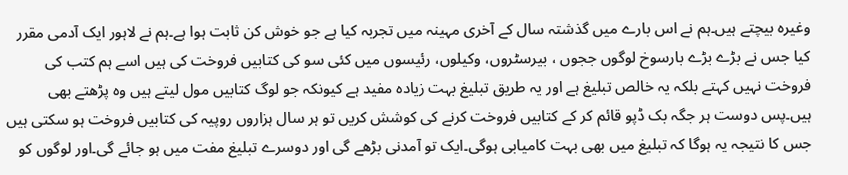وغیرہ بیچتے ہیں۔ہم نے اس بارے میں گذشتہ سال کے آخری مہینہ میں تجربہ کیا ہے جو خوش کن ثابت ہوا ہے۔ہم نے لاہور ایک آدمی مقرر کیا جس نے بڑے بڑے بارسوخ لوگوں ججوں ، بیرسٹروں، وکیلوں، رئیسوں میں کئی سو کی کتابیں فروخت کی ہیں اسے ہم کتب کی فروخت نہیں کہتے بلکہ یہ خالص تبلیغ ہے اور یہ طریق تبلیغ بہت زیادہ مفید ہے کیونکہ جو لوگ کتابیں مول لیتے ہیں وہ پڑھتے بھی ہیں۔پس دوست ہر جگہ بک ڈپو قائم کر کے کتابیں فروخت کرنے کی کوشش کریں تو ہر سال ہزاروں روپیہ کی کتابیں فروخت ہو سکتی ہیں جس کا نتیجہ یہ ہوگا کہ تبلیغ میں بھی بہت کامیابی ہوگی۔ایک تو آمدنی بڑھے گی اور دوسرے تبلیغ مفت میں ہو جائے گی۔اور لوگوں کو